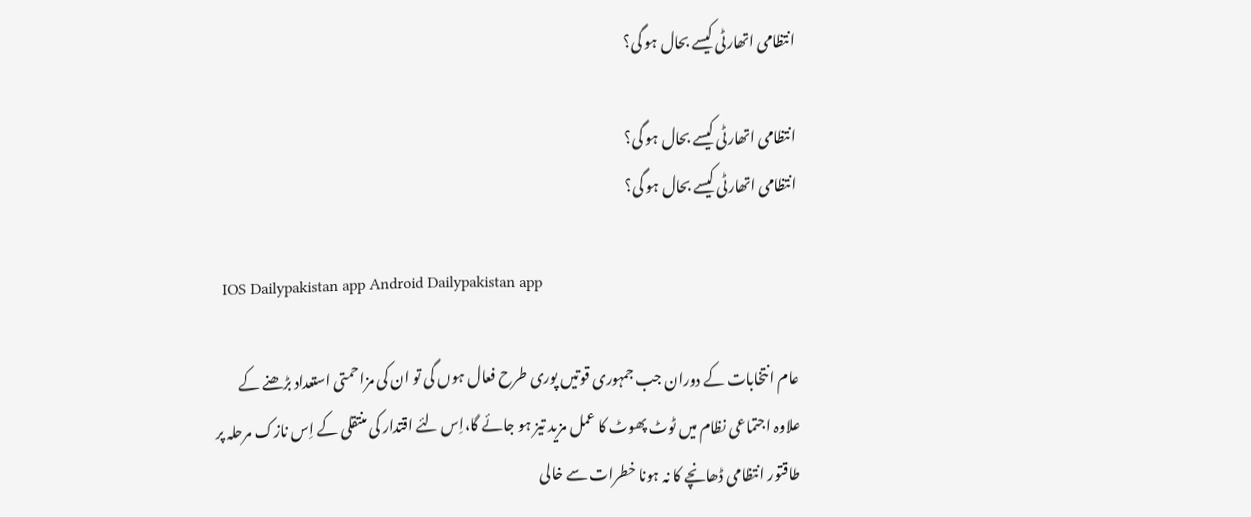انتظامی اتھارٹی کیسے بحال ہو گی؟

انتظامی اتھارٹی کیسے بحال ہو گی؟
انتظامی اتھارٹی کیسے بحال ہو گی؟

  IOS Dailypakistan app Android Dailypakistan app

عام انتخابات کے دوران جب جمہوری قوتیں پوری طرح فعال ہوں گی تو ان کی مزاحمتی استعداد بڑھنے کے علاوہ اجتماعی نظام میں ٹوٹ پھوٹ کا عمل مزید تیز ہو جائے گا،اِس لئے اقتدار کی منتقلی کے اِس نازک مرحلہ پر طاقتور انتظامی ڈھانچے کا نہ ہونا خطرات سے خالی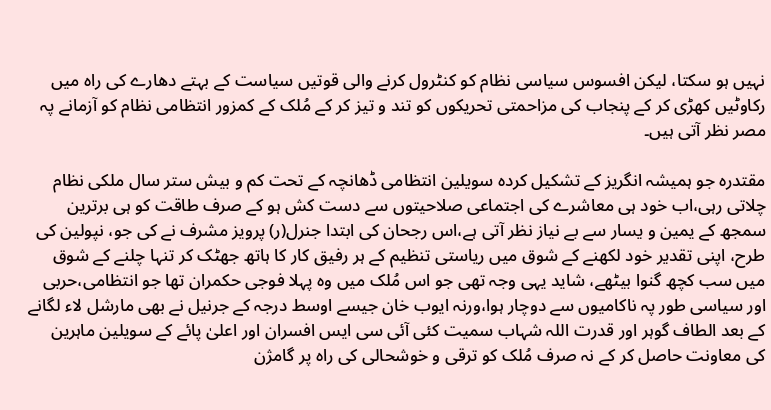نہیں ہو سکتا، لیکن افسوس سیاسی نظام کو کنٹرول کرنے والی قوتیں سیاست کے بہتے دھارے کی راہ میں رکاوٹیں کھڑی کر کے پنجاب کی مزاحمتی تحریکوں کو تند و تیز کر کے مُلک کے کمزور انتظامی نظام کو آزمانے پہ مصر نظر آتی ہیں۔

مقتدرہ جو ہمیشہ انگریز کے تشکیل کردہ سویلین انتظامی ڈھانچہ کے تحت کم و بیش ستر سال ملکی نظام چلاتی رہی،اب خود ہی معاشرے کی اجتماعی صلاحیتوں سے دست کش ہو کے صرف طاقت کو ہی برترین سمجھ کے یمین و یسار سے بے نیاز نظر آتی ہے،اس رجحان کی ابتدا جنرل(ر) پرویز مشرف نے کی جو، نپولین کی طرح، اپنی تقدیر خود لکھنے کے شوق میں ریاستی تنظیم کے ہر رفیق کار کا ہاتھ جھٹک کر تنہا چلنے کے شوق میں سب کچھ گنوا بیٹھے، شاید یہی وجہ تھی جو اس مُلک میں وہ پہلا فوجی حکمران تھا جو انتظامی،حربی اور سیاسی طور پہ ناکامیوں سے دوچار ہوا،ورنہ ایوب خان جیسے اوسط درجہ کے جرنیل نے بھی مارشل لاء لگانے کے بعد الطاف گوہر اور قدرت اللہ شہاب سمیت کئی آئی سی ایس افسران اور اعلیٰ پائے کے سویلین ماہرین کی معاونت حاصل کر کے نہ صرف مُلک کو ترقی و خوشحالی کی راہ پر گامژن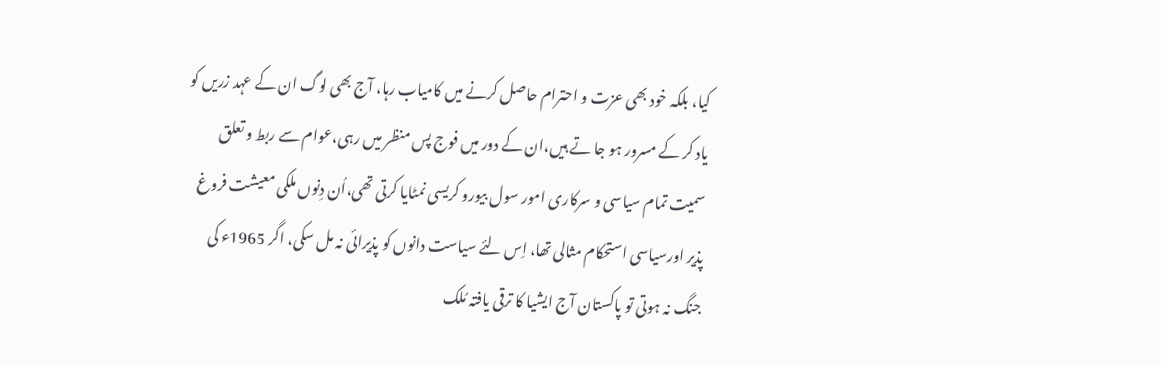کیا، بلکہ خود بھی عزت و احترام حاصل کرنے میں کامیاب رہا، آج بھی لوگ ان کے عہد زریں کو یاد کر کے مسرور ہو جا تے ہیں،ان کے دور میں فوج پس منظر میں رہی،عوام سے ربط و تعلق سمیت تمام سیاسی و سرکاری امور سول بیورو کریسی نمٹایا کرتی تھی،اُن دِنوں ملکی معیشت فروغ پذیر اورسیاسی استحکام مثالی تھا، اِس لئے سیاست دانوں کو پذیرائی نہ مل سکی، اگر 1965ء کی جنگ نہ ہوتی تو پاکستان آج ایشیا کا ترقی یافتہ مُلک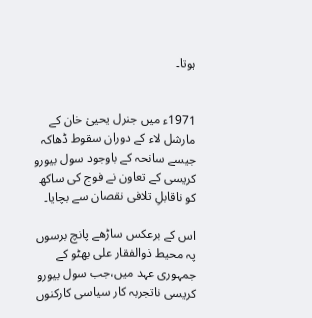ہوتا۔


1971ء میں جنرل یحییٰ خان کے مارشل لاء کے دوران سقوط ڈھاکہ جیسے سانحہ کے باوجود سول بیورو کریسی کے تعاون نے فوج کی ساکھ کو ناقابلِ تلافی نقصان سے بچایا۔

اس کے برعکس ساڑھے پانچ برسوں پہ محیط ذوالفقار علی بھٹو کے جمہوری عہد میں،جب سول بیورو کریسی ناتجربہ کار سیاسی کارکنوں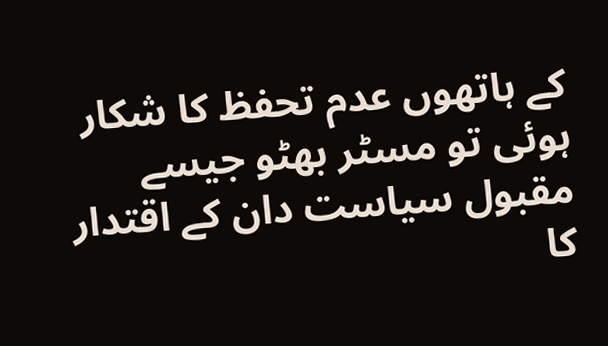کے ہاتھوں عدم تحفظ کا شکار ہوئی تو مسٹر بھٹو جیسے مقبول سیاست دان کے اقتدار کا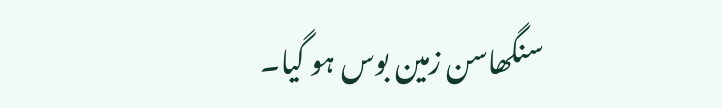سنگھاسن زمین بوس ہو گیا۔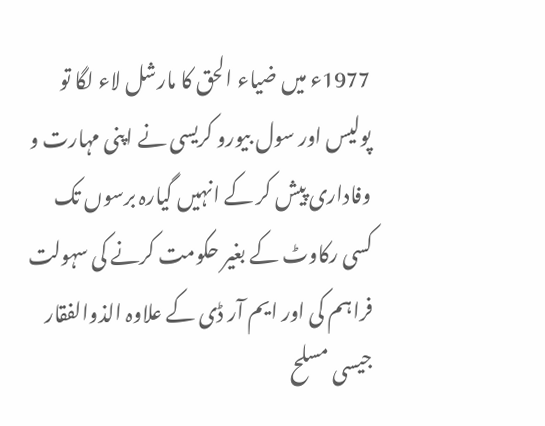1977ء میں ضیاء الحق کا مارشل لاء لگا تو پولیس اور سول بیورو کریسی نے اپنی مہارت و وفاداری پیش کر کے انہیں گیارہ برسوں تک کسی رکاوٹ کے بغیر حکومت کرنے کی سہولت فراہم کی اور ایم آر ڈی کے علاوہ الذوالفقار جیسی مسلح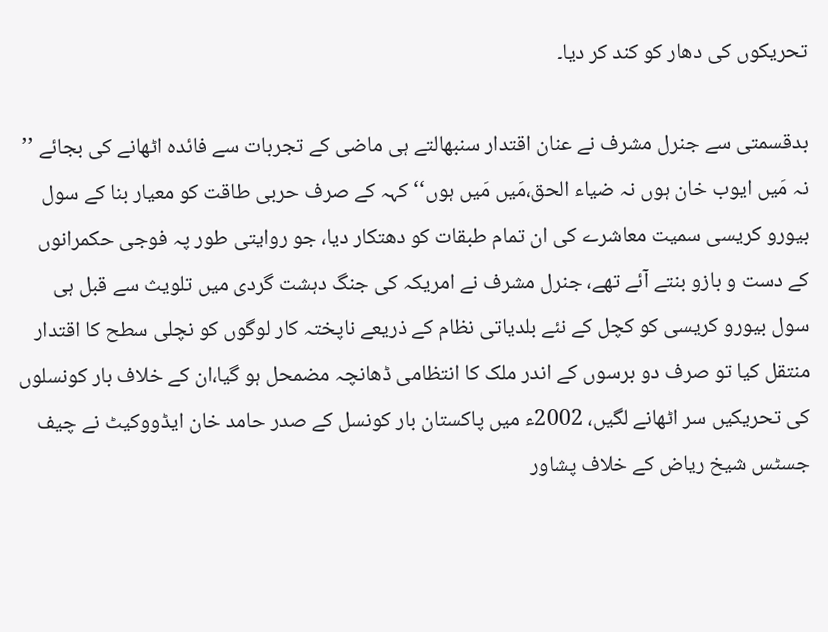تحریکوں کی دھار کو کند کر دیا۔

بدقسمتی سے جنرل مشرف نے عنان اقتدار سنبھالتے ہی ماضی کے تجربات سے فائدہ اٹھانے کی بجائے ’’ نہ مَیں ایوب خان ہوں نہ ضیاء الحق،مَیں مَیں ہوں‘‘کہہ کے صرف حربی طاقت کو معیار بنا کے سول بیورو کریسی سمیت معاشرے کی ان تمام طبقات کو دھتکار دیا، جو روایتی طور پہ فوجی حکمرانوں کے دست و بازو بنتے آئے تھے، جنرل مشرف نے امریکہ کی جنگ دہشت گردی میں تلویث سے قبل ہی سول بیورو کریسی کو کچل کے نئے بلدیاتی نظام کے ذریعے ناپختہ کار لوگوں کو نچلی سطح کا اقتدار منتقل کیا تو صرف دو برسوں کے اندر ملک کا انتظامی ڈھانچہ مضمحل ہو گیا،ان کے خلاف بار کونسلوں کی تحریکیں سر اٹھانے لگیں، 2002ء میں پاکستان بار کونسل کے صدر حامد خان ایڈووکیٹ نے چیف جسٹس شیخ ریاض کے خلاف پشاور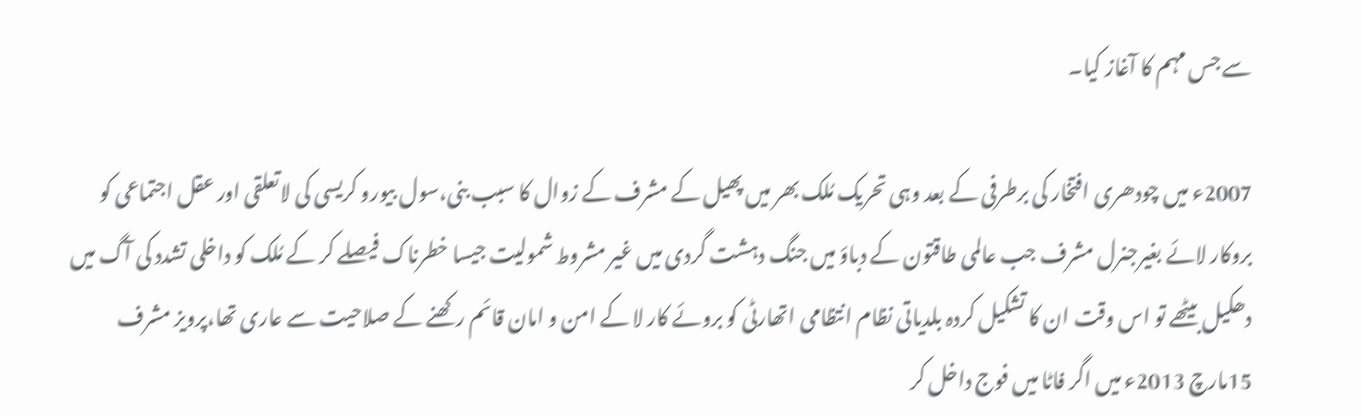سے جس مہم کا آغاز کیا۔

2007ء میں چودھری افتخار کی برطرفی کے بعد وہی تحریک مُلک بھر میں پھیل کے مشرف کے زوال کا سبب بنی،سول بیورو کریسی کی لاتعلقی اور عقل اجتماعی کو بروکار لائے بغیرجنرل مشرف جب عالمی طاقتون کے دباؤ میں جنگ دہشت گردی میں غیر مشروط شمولیت جیسا خطرناک فیصلے کر کے مُلک کو داخلی تشدد کی آگ میں دھکیل بیٹھے تو اس وقت ان کا تشکیل کردہ بلدیاتی نظام انتظامی اتھارٹی کو بروئے کار لا کے امن و امان قائم رکھنے کے صلاحیت سے عاری تھا،پرویز مشرف 15مارچ 2013ء میں اگر فاٹا میں فوج داخل کر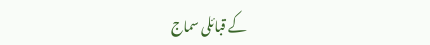کے قبائلی سماج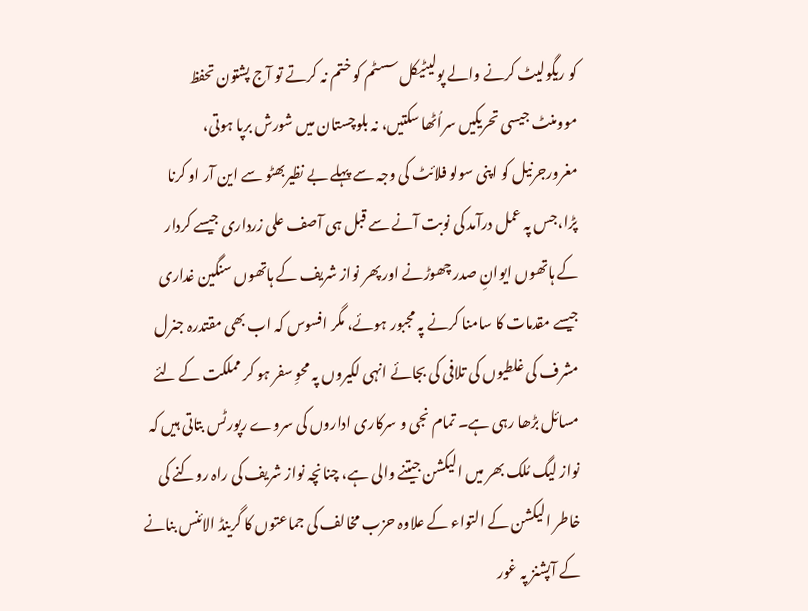کو ریگولیٹ کرنے والے پولیٹیکل سسٹم کو ختم نہ کرتے تو آج پشتون تحفظ موومنٹ جیسی تحریکیں سراُٹھا سکتیں، نہ بلوچستان میں شورش برپا ہوتی، مغرورجرنیل کو اپنی سولو فلائٹ کی وجہ سے پہلے بے نظیربھٹو سے این آر او کرنا پڑا،جس پہ عمل درآمد کی نوبت آنے سے قبل ہی آصف علی زرداری جیسے کردار کے ہاتھوں ایوانِ صدر چھوڑنے اور پھر نواز شریف کے ہاتھوں سنگین غداری جیسے مقدمات کا سامنا کرنے پہ مجبور ہوئے، مگر افسوس کہ اب بھی مقتدرہ جنرل مشرف کی غلطیوں کی تلافی کی بجائے انہی لکیروں پہ محوِ سفر ہو کر مملکت کے لئے مسائل بڑھا رہی ہے۔ تمام نجی و سرکاری اداروں کی سروے رپورٹس بتاتی ہیں کہ نواز لیگ مُلک بھر میں الیکشن جیتنے والی ہے، چنانچہ نواز شریف کی راہ روکنے کی خاطر الیکشن کے التواء کے علاوہ حزب مخالف کی جماعتوں کا گرینڈ الائنس بنانے کے آپشنز پہ غور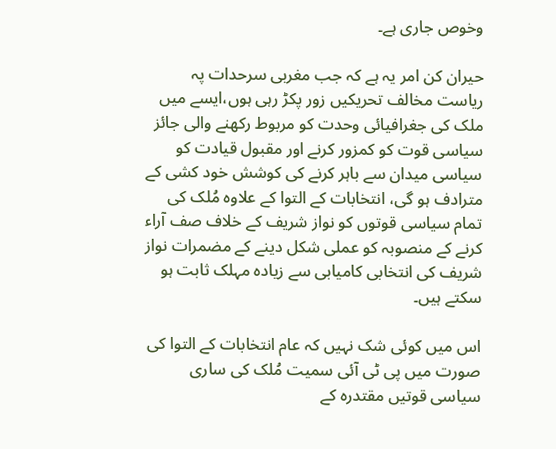وخوص جاری ہے۔

حیران کن امر یہ ہے کہ جب مغربی سرحدات پہ ریاست مخالف تحریکیں زور پکڑ رہی ہوں،ایسے میں ملک کی جغرافیائی وحدت کو مربوط رکھنے والی جائز سیاسی قوت کو کمزور کرنے اور مقبول قیادت کو سیاسی میدان سے باہر کرنے کی کوشش خود کشی کے مترادف ہو گی، انتخابات کے التوا کے علاوہ مُلک کی تمام سیاسی قوتوں کو نواز شریف کے خلاف صف آراء کرنے کے منصوبہ کو عملی شکل دینے کے مضمرات نواز شریف کی انتخابی کامیابی سے زیادہ مہلک ثابت ہو سکتے ہیں۔

اس میں کوئی شک نہیں کہ عام انتخابات کے التوا کی صورت میں پی ٹی آئی سمیت مُلک کی ساری سیاسی قوتیں مقتدرہ کے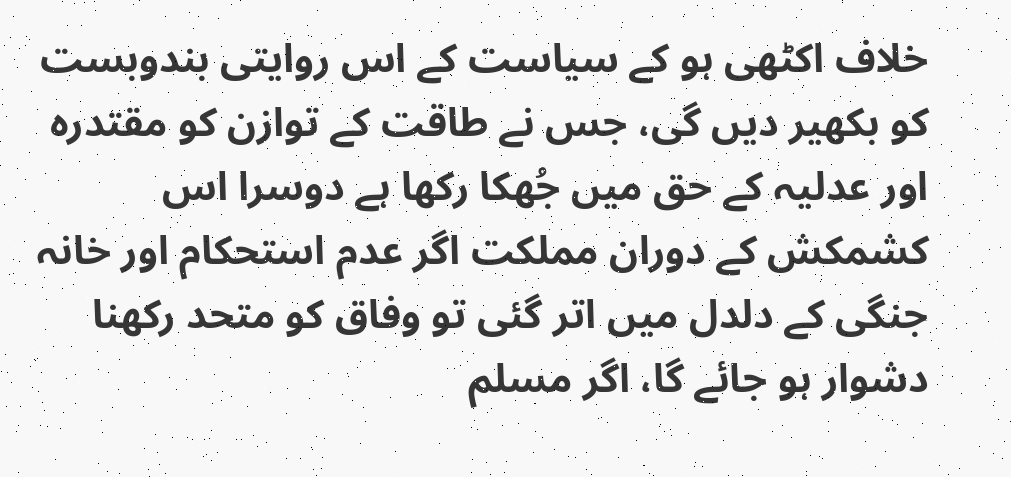خلاف اکٹھی ہو کے سیاست کے اس روایتی بندوبست کو بکھیر دیں گی، جس نے طاقت کے توازن کو مقتدرہ اور عدلیہ کے حق میں جُھکا رکھا ہے دوسرا اس کشمکش کے دوران مملکت اگر عدم استحکام اور خانہ جنگی کے دلدل میں اتر گئی تو وفاق کو متحد رکھنا دشوار ہو جائے گا، اگر مسلم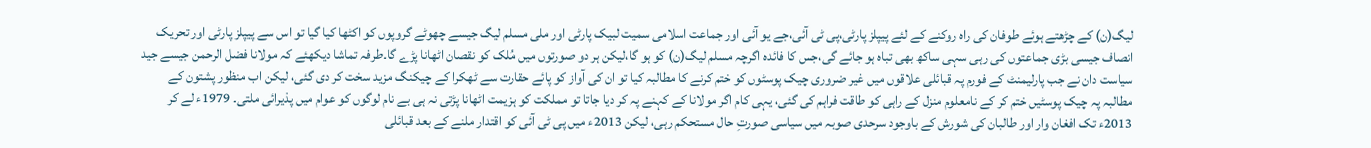لیگ(ن) کے چڑھتے ہوئے طوفان کی راہ روکنے کے لئے پیپلز پارٹی،پی ٹی آئی،جے یو آئی اور جماعت اسلامی سمیت لبیک پارٹی اور ملی مسلم لیگ جیسے چھوٹے گروپوں کو اکٹھا کیا گیا تو اس سے پیپلز پارٹی اور تحریک انصاف جیسی بڑی جماعتوں کی رہی سہی ساکھ بھی تباہ ہو جائے گی،جس کا فائدہ اگرچہ مسلم لیگ(ن) کو ہو گا،لیکن ہر دو صورتوں میں مُلک کو نقصان اٹھانا پڑے گا۔طرفہ تماشا دیکھئے کہ مولانا فضل الرحمن جیسے جید سیاست دان نے جب پارلیمنٹ کے فورم پہ قبائلی علاقوں میں غیر ضروری چیک پوسٹوں کو ختم کرنے کا مطالبہ کیا تو ان کی آواز کو پائے حقارت سے ٹھکرا کے چیکنگ مزید سخت کر دی گئی، لیکن اب منظور پشتون کے مطالبہ پہ چیک پوسٹیں ختم کر کے نامعلوم منزل کے راہی کو طاقت فراہم کی گئی، یہی کام اگر مولانا کے کہنے پہ کر دیا جاتا تو مملکت کو ہزیمت اٹھانا پڑتی نہ ہی بے نام لوگوں کو عوام میں پذیرائی ملتی۔ 1979ء لے کر 2013ء تک افغان وار اور طالبان کی شورش کے باوجود سرحدی صوبہ میں سیاسی صورتِ حال مستحکم رہی، لیکن 2013ء میں پی ٹی آئی کو اقتدار ملنے کے بعد قبائلی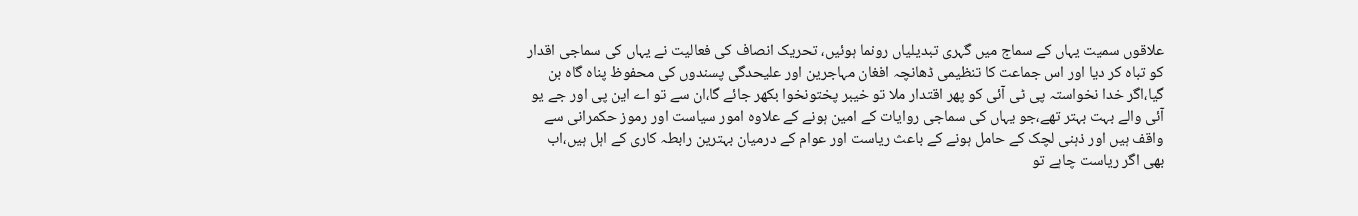علاقوں سمیت یہاں کے سماج میں گہری تبدیلیاں رونما ہوئیں، تحریک انصاف کی فعالیت نے یہاں کی سماجی اقدار کو تباہ کر دیا اور اس جماعت کا تنظیمی ڈھانچہ افغان مہاجرین اور علیحدگی پسندوں کی محفوظ پناہ گاہ بن گیا،اگر خدا نخواستہ پی ٹی آئی کو پھر اقتدار ملا تو خیبر پختونخوا بکھر جائے گا،ان سے تو اے این پی اور جے یو آئی والے بہت بہتر تھے،جو یہاں کی سماجی روایات کے امین ہونے کے علاوہ امور سیاست اور رموز حکمرانی سے واقف ہیں اور ذہنی لچک کے حامل ہونے کے باعث ریاست اور عوام کے درمیان بہترین رابطہ کاری کے اہل ہیں،اب بھی اگر ریاست چاہے تو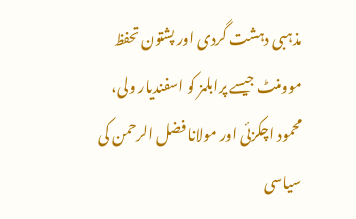مذہبی دہشت گردی اور پشتون تحفظ موومنٹ جیسے پرابلمز کو اسفندیار ولی، محمود اچکزئی اور مولانا فضل الرحمن کی سیاسی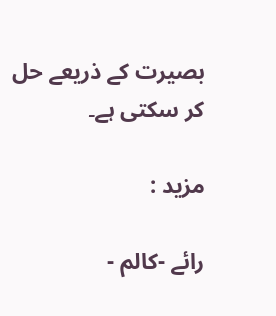بصیرت کے ذریعے حل کر سکتی ہے۔

مزید :

رائے -کالم -